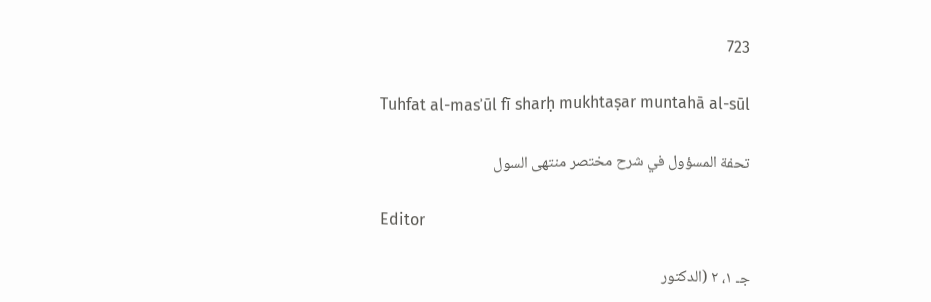723

Tuhfat al-masʾūl fī sharḥ mukhtaṣar muntahā al-sūl

تحفة المسؤول في شرح مختصر منتهى السول

Editor

جـ ١، ٢ (الدكتور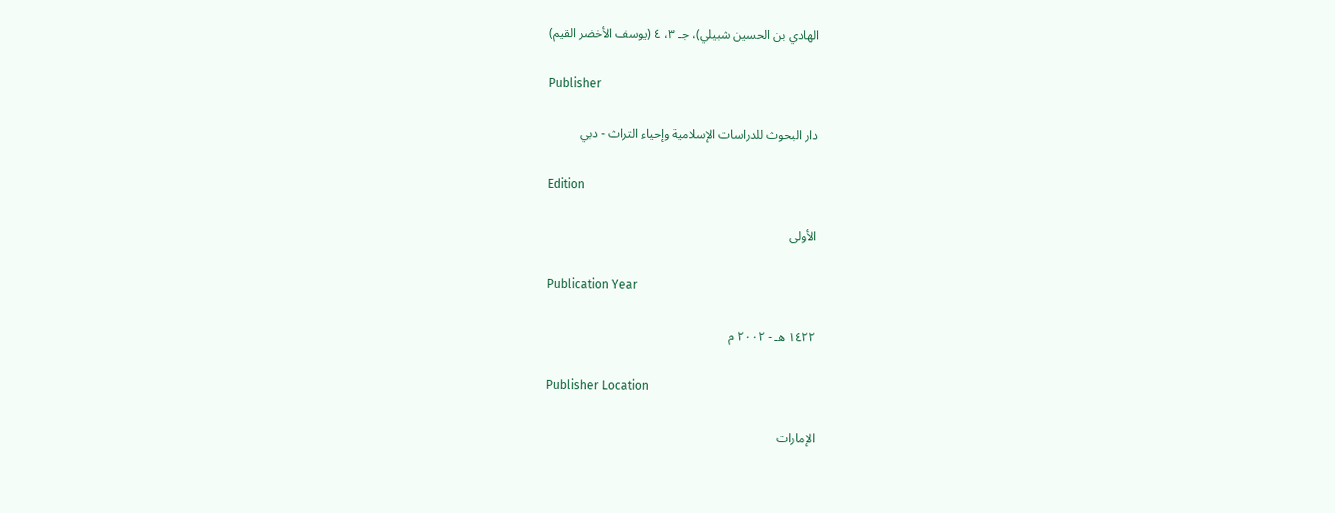الهادي بن الحسين شبيلي)، جـ ٣، ٤ (يوسف الأخضر القيم)

Publisher

دار البحوث للدراسات الإسلامية وإحياء التراث - دبي

Edition

الأولى

Publication Year

١٤٢٢ هـ - ٢٠٠٢ م

Publisher Location

الإمارات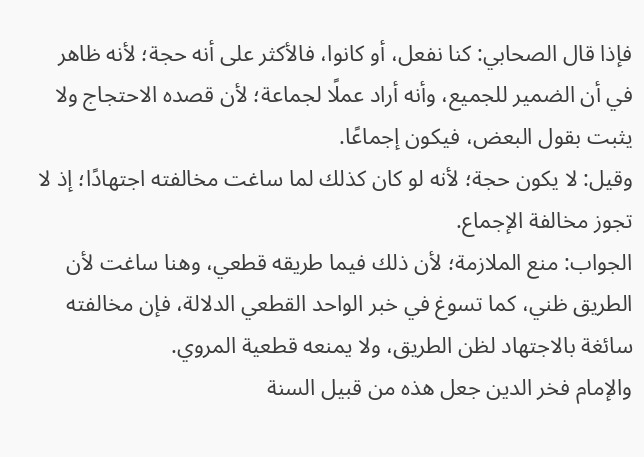فإذا قال الصحابي: كنا نفعل، أو كانوا، فالأكثر على أنه حجة؛ لأنه ظاهر في أن الضمير للجميع، وأنه أراد عملًا لجماعة؛ لأن قصده الاحتجاج ولا يثبت بقول البعض، فيكون إجماعًا.
وقيل: لا يكون حجة؛ لأنه لو كان كذلك لما ساغت مخالفته اجتهادًا؛ إذ لا تجوز مخالفة الإجماع.
الجواب: منع الملازمة؛ لأن ذلك فيما طريقه قطعي، وهنا ساغت لأن الطريق ظني، كما تسوغ في خبر الواحد القطعي الدلالة، فإن مخالفته سائغة بالاجتهاد لظن الطريق، ولا يمنعه قطعية المروي.
والإمام فخر الدين جعل هذه من قبيل السنة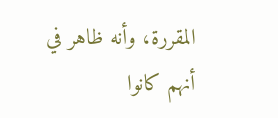المقررة، وأنه ظاهر في أنهم كانوا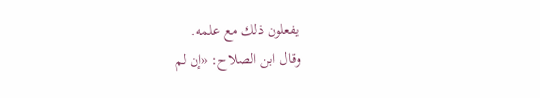يفعلون ذلك مع علمه.
وقال ابن الصلاح: «إن لم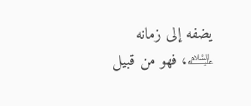يضفه إلى زمانه ﵇، فهو من قبيل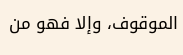الموقوف، وإلا فهو من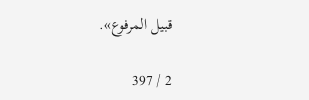قبيل المرفوع».

2 / 397